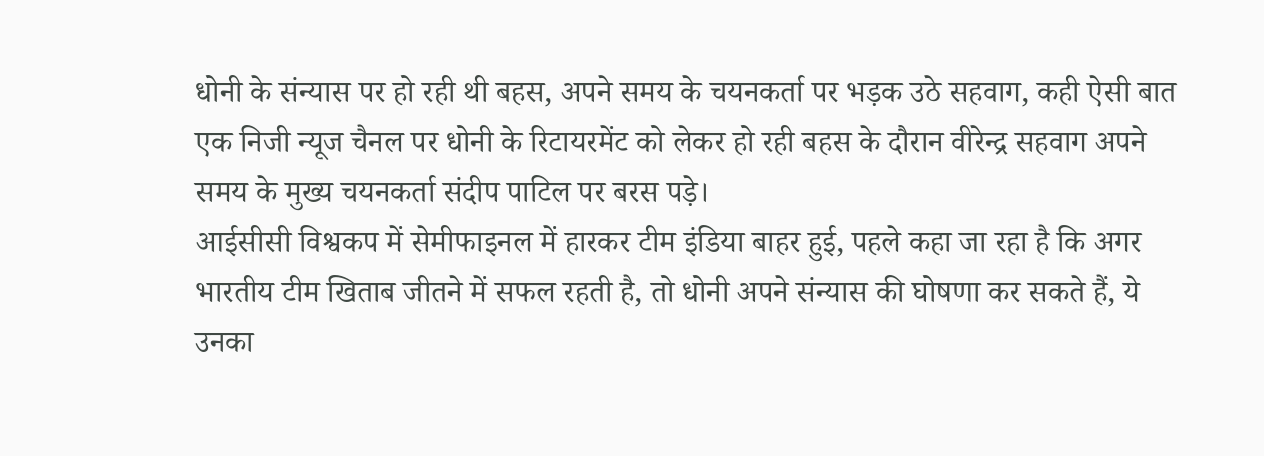धोनी के संन्यास पर हो रही थी बहस, अपने समय के चयनकर्ता पर भड़क उठे सहवाग, कही ऐसी बात
एक निजी न्यूज चैनल पर धोनी के रिटायरमेंट को लेकर हो रही बहस के दौरान वीरेन्द्र सहवाग अपने समय के मुख्य चयनकर्ता संदीप पाटिल पर बरस पड़े।
आईसीसी विश्वकप में सेमीफाइनल में हारकर टीम इंडिया बाहर हुई, पहले कहा जा रहा है कि अगर भारतीय टीम खिताब जीतने में सफल रहती है, तो धोनी अपने संन्यास की घोषणा कर सकते हैं, ये उनका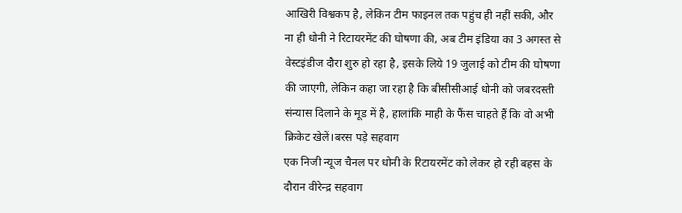आखिरी विश्वकप है, लेकिन टीम फाइनल तक पहुंच ही नहीं सकी, और ना ही धोनी ने रिटायरमेंट की घोषणा की, अब टीम इंडिया का 3 अगस्त से वेस्टइंडीज दौरा शुरु हो रहा है, इसके लिये 19 जुलाई को टीम की घोषणा की जाएगी, लेकिन कहा जा रहा है कि बीसीसीआई धोनी को जबरदस्ती संन्यास दिलाने के मूड में है, हालांकि माही के फैंस चाहते हैं कि वो अभी क्रिकेट खेलें।बरस पड़े सहवाग
एक निजी न्यूज चैनल पर धोनी के रिटायरमेंट को लेकर हो रही बहस के दौरान वीरेन्द्र सहवाग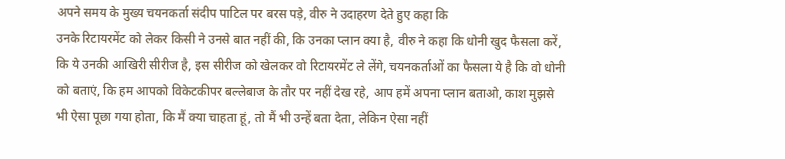अपने समय के मुख्य चयनकर्ता संदीप पाटिल पर बरस पड़े, वीरु ने उदाहरण देते हुए कहा कि
उनके रिटायरमेंट को लेकर किसी ने उनसे बात नहीं की, कि उनका प्लान क्या है, वीरु ने कहा कि धोनी खुद फैसला करें, कि ये उनकी आखिरी सीरीज है, इस सीरीज को खेलकर वो रिटायरमेंट ले लेंगे, चयनकर्ताओं का फैसला ये है कि वो धोनी को बताएं, कि हम आपको विकेटकीपर बल्लेबाज के तौर पर नहीं देख रहे, आप हमें अपना प्लान बताओ, काश मुझसे भी ऐसा पूछा गया होता, कि मैं क्या चाहता हूं, तो मैं भी उन्हें बता देता, लेकिन ऐसा नहीं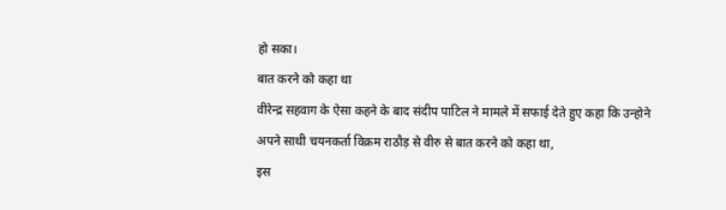हो सका।
बात करने को कहा था
वीरेन्द्र सहवाग के ऐसा कहने के बाद संदीप पाटिल ने मामले में सफाई देते हुए कहा कि उन्होने अपने साथी चयनकर्ता विक्रम राठौड़ से वीरु से बात करने को कहा था,
इस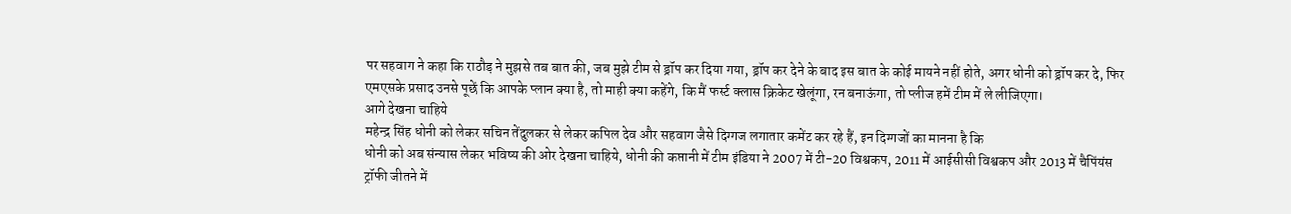पर सहवाग ने कहा कि राठौड़ ने मुझसे तब बात की, जब मुझे टीम से ड्रॉप कर दिया गया, ड्रॉप कर देने के बाद इस बात के कोई मायने नहीं होते, अगर धोनी को ड्रॉप कर दे, फिर एमएसके प्रसाद उनसे पूछें कि आपके प्लान क्या है, तो माही क्या कहेंगे, कि मैं फर्स्ट क्लास क्रिकेट खेलूंगा, रन बनाऊंगा, तो प्लीज हमें टीम में ले लीजिएगा।
आगे देखना चाहिये
महेन्द्र सिंह धोनी को लेकर सचिन तेंदुलकर से लेकर कपिल देव और सहवाग जैसे दिग्गज लगातार कमेंट कर रहे हैं, इन दिग्गजों का मानना है कि
धोनी को अब संन्यास लेकर भविष्य की ओर देखना चाहिये, धोनी की कप्तानी में टीम इंडिया ने 2007 में टी-20 विश्वकप, 2011 में आईसीसी विश्वकप और 2013 में चैपिंयंस ट्रॉफी जीतने में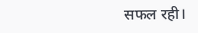सफल रही।